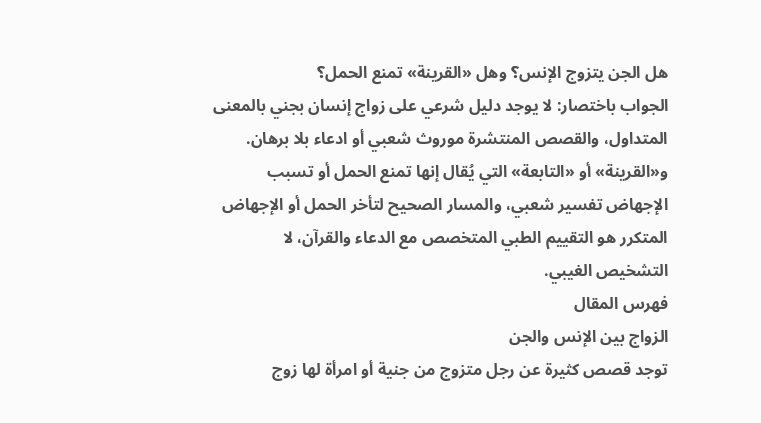هل الجن يتزوج الإنس؟ وهل «القرينة» تمنع الحمل؟
الجواب باختصار: لا يوجد دليل شرعي على زواج إنسان بجني بالمعنى المتداول، والقصص المنتشرة موروث شعبي أو ادعاء بلا برهان. و«القرينة» أو «التابعة» التي يُقال إنها تمنع الحمل أو تسبب الإجهاض تفسير شعبي، والمسار الصحيح لتأخر الحمل أو الإجهاض المتكرر هو التقييم الطبي المتخصص مع الدعاء والقرآن، لا التشخيص الغيبي.
فهرس المقال
الزواج بين الإنس والجن
توجد قصص كثيرة عن رجل متزوج من جنية أو امرأة لها زوج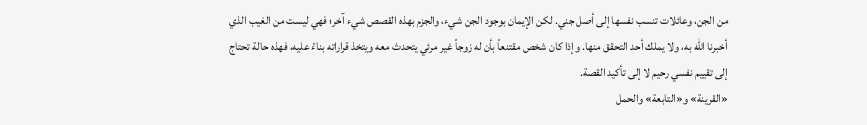من الجن، وعائلات تنسب نفسها إلى أصل جني. لكن الإيمان بوجود الجن شيء، والجزم بهذه القصص شيء آخر؛ فهي ليست من الغيب الذي أخبرنا الله به، ولا يملك أحد التحقق منها. وإذا كان شخص مقتنعاً بأن له زوجاً غير مرئي يتحدث معه ويتخذ قراراته بناءً عليه، فهذه حالة تحتاج إلى تقييم نفسي رحيم لا إلى تأكيد القصة.
«القرينة» و«التابعة» والحمل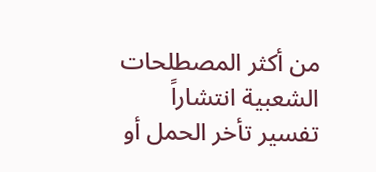من أكثر المصطلحات الشعبية انتشاراً تفسير تأخر الحمل أو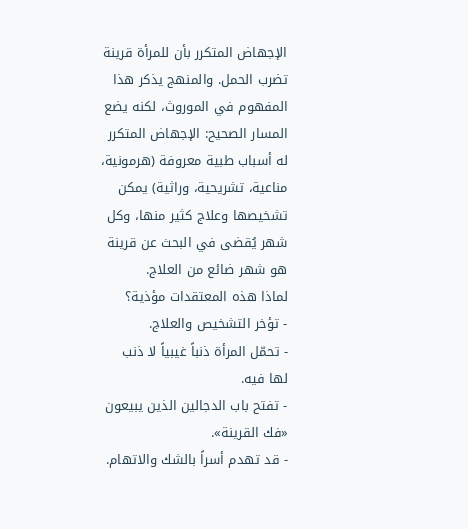الإجهاض المتكرر بأن للمرأة قرينة تضرب الحمل. والمنهج يذكر هذا المفهوم في الموروث، لكنه يضع المسار الصحيح: الإجهاض المتكرر له أسباب طبية معروفة (هرمونية، مناعية، تشريحية، وراثية) يمكن تشخيصها وعلاج كثير منها، وكل شهر يُقضى في البحث عن قرينة هو شهر ضائع من العلاج.
لماذا هذه المعتقدات مؤذية؟
- تؤخر التشخيص والعلاج.
- تحمّل المرأة ذنباً غيبياً لا ذنب لها فيه.
- تفتح باب الدجالين الذين يبيعون «فك القرينة».
- قد تهدم أسراً بالشك والاتهام.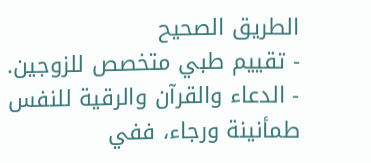الطريق الصحيح
- تقييم طبي متخصص للزوجين.
- الدعاء والقرآن والرقية للنفس طمأنينة ورجاء، ففي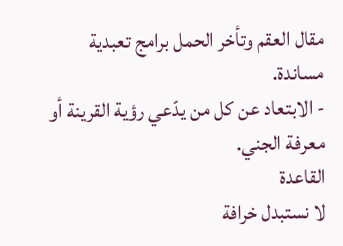مقال العقم وتأخر الحمل برامج تعبدية مساندة.
- الابتعاد عن كل من يدّعي رؤية القرينة أو معرفة الجني.
القاعدة
لا نستبدل خرافة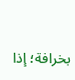بخرافة؛ إذا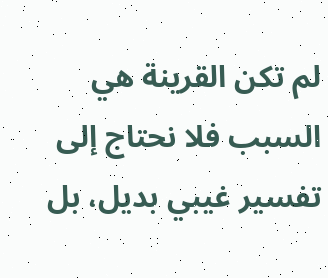لم تكن القرينة هي السبب فلا نحتاج إلى تفسير غيبي بديل، بل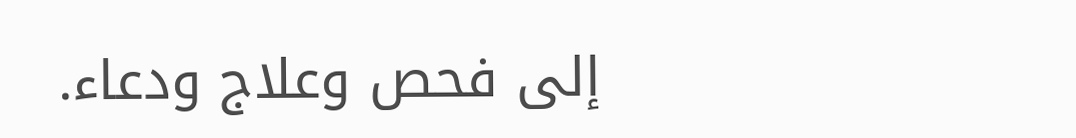إلى فحص وعلاج ودعاء.